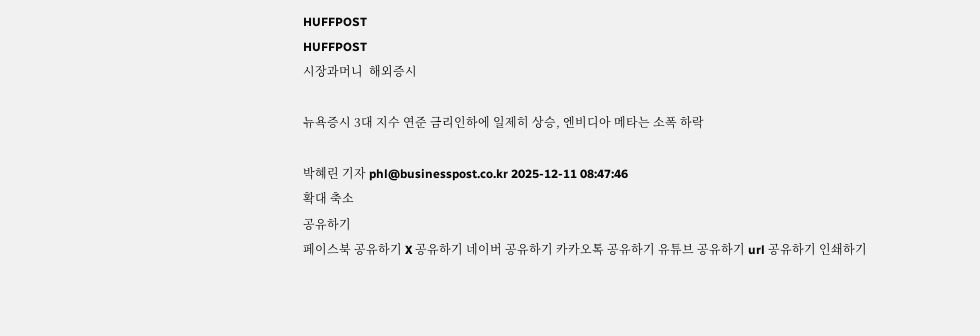HUFFPOST
HUFFPOST
시장과머니  해외증시

뉴욕증시 3대 지수 연준 금리인하에 일제히 상승, 엔비디아 메타는 소폭 하락

박혜린 기자 phl@businesspost.co.kr 2025-12-11 08:47:46
확대 축소
공유하기
페이스북 공유하기 X 공유하기 네이버 공유하기 카카오톡 공유하기 유튜브 공유하기 url 공유하기 인쇄하기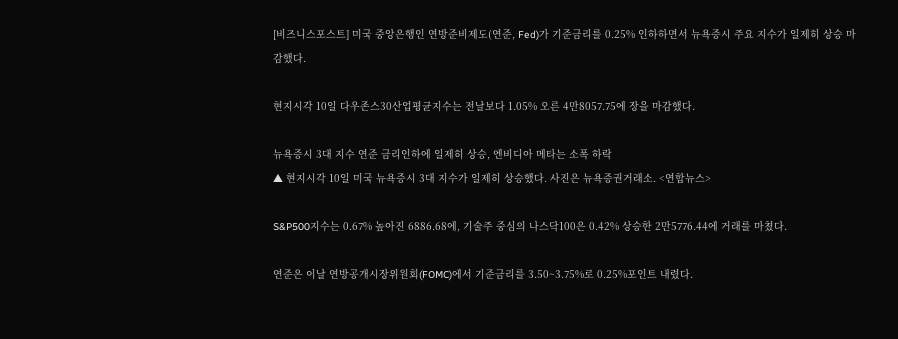[비즈니스포스트] 미국 중앙은행인 연방준비제도(연준, Fed)가 기준금리를 0.25% 인하하면서 뉴욕증시 주요 지수가 일제히 상승 마감했다.

현지시각 10일 다우존스30산업평균지수는 전날보다 1.05% 오른 4만8057.75에 장을 마감했다.

뉴욕증시 3대 지수 연준 금리인하에 일제히 상승, 엔비디아 메타는 소폭 하락
▲ 현지시각 10일 미국 뉴욕증시 3대 지수가 일제히 상승했다. 사진은 뉴욕증권거래소. <연합뉴스>

S&P500지수는 0.67% 높아진 6886.68에, 기술주 중심의 나스닥100은 0.42% 상승한 2만5776.44에 거래를 마쳤다.

연준은 이날 연방공개시장위원회(FOMC)에서 기준금리를 3.50~3.75%로 0.25%포인트 내렸다.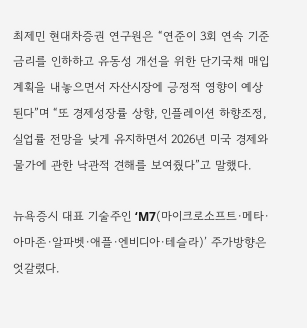최제민 현대차증권 연구원은 “연준이 3회 연속 기준금리를 인하하고 유동성 개선을 위한 단기국채 매입 계획을 내놓으면서 자산시장에 긍정적 영향이 예상된다”며 “또 경제성장률 상향, 인플레이션 하향조정, 실업률 전망을 낮게 유지하면서 2026년 미국 경제와 물가에 관한 낙관적 견해를 보여줬다”고 말했다.

뉴욕증시 대표 기술주인 ‘M7(마이크로소프트·메타·아마존·알파벳·애플·엔비디아·테슬라)’ 주가방향은 엇갈렸다.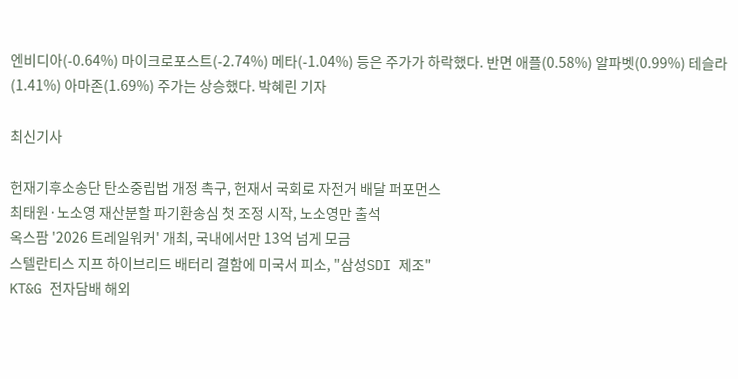엔비디아(-0.64%) 마이크로포스트(-2.74%) 메타(-1.04%) 등은 주가가 하락했다. 반면 애플(0.58%) 알파벳(0.99%) 테슬라(1.41%) 아마존(1.69%) 주가는 상승했다. 박혜린 기자

최신기사

헌재기후소송단 탄소중립법 개정 촉구, 헌재서 국회로 자전거 배달 퍼포먼스
최태원·노소영 재산분할 파기환송심 첫 조정 시작, 노소영만 출석
옥스팜 '2026 트레일워커' 개최, 국내에서만 13억 넘게 모금
스텔란티스 지프 하이브리드 배터리 결함에 미국서 피소, "삼성SDI 제조"
KT&G 전자담배 해외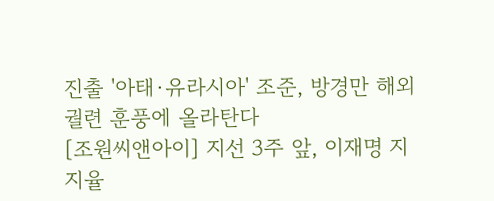진출 '아태·유라시아' 조준, 방경만 해외궐련 훈풍에 올라탄다
[조원씨앤아이] 지선 3주 앞, 이재명 지지율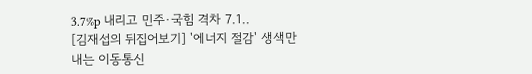3.7%p 내리고 민주·국힘 격차 7.1..
[김재섭의 뒤집어보기] '에너지 절감' 생색만 내는 이동통신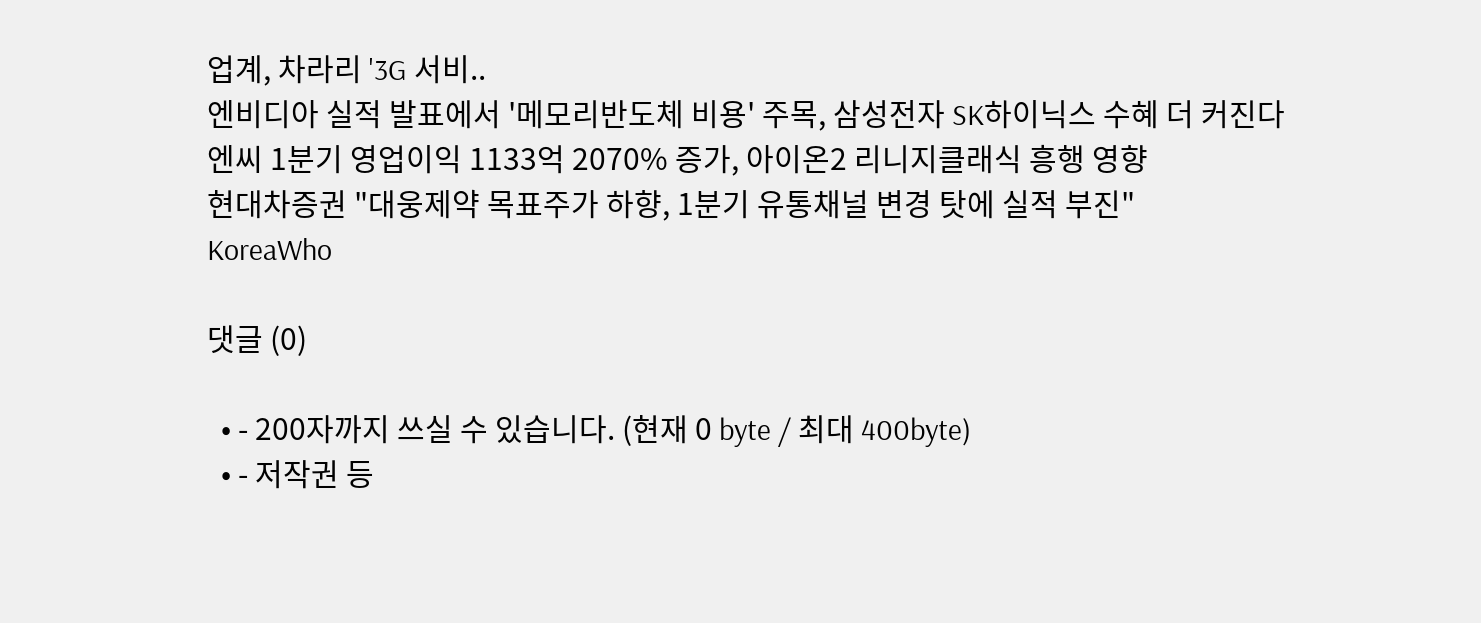업계, 차라리 '3G 서비..
엔비디아 실적 발표에서 '메모리반도체 비용' 주목, 삼성전자 SK하이닉스 수혜 더 커진다
엔씨 1분기 영업이익 1133억 2070% 증가, 아이온2 리니지클래식 흥행 영향
현대차증권 "대웅제약 목표주가 하향, 1분기 유통채널 변경 탓에 실적 부진"
KoreaWho

댓글 (0)

  • - 200자까지 쓰실 수 있습니다. (현재 0 byte / 최대 400byte)
  • - 저작권 등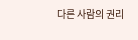다른 사람의 권리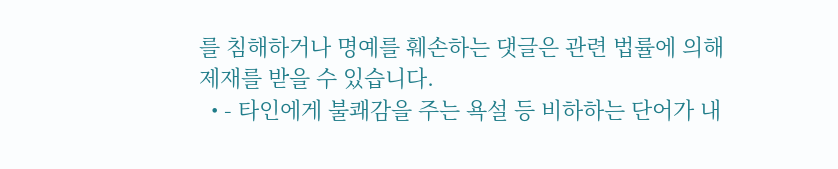를 침해하거나 명예를 훼손하는 댓글은 관련 법률에 의해 제재를 받을 수 있습니다.
  • - 타인에게 불쾌감을 주는 욕설 등 비하하는 단어가 내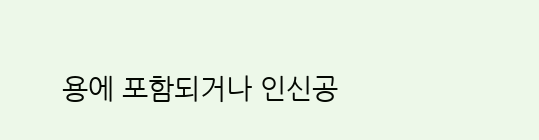용에 포함되거나 인신공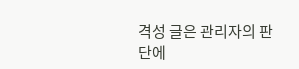격성 글은 관리자의 판단에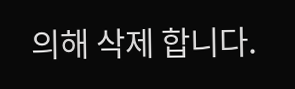의해 삭제 합니다.